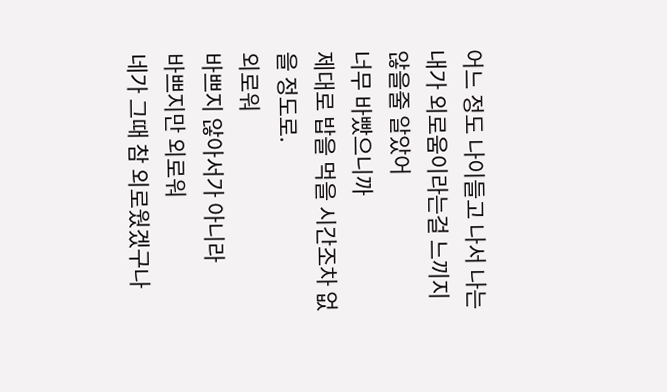어느 정도 나이들고 나서 나는
내가 외로움이라는걸 느끼지않을줄 알았어
너무 바빴으니까
제대로 밥을 먹을 시간조차 없을 정도로.
외로워
바쁘지 않아서가 아니라
바쁘지만 외로워
네가 그때 참 외로웠겠구나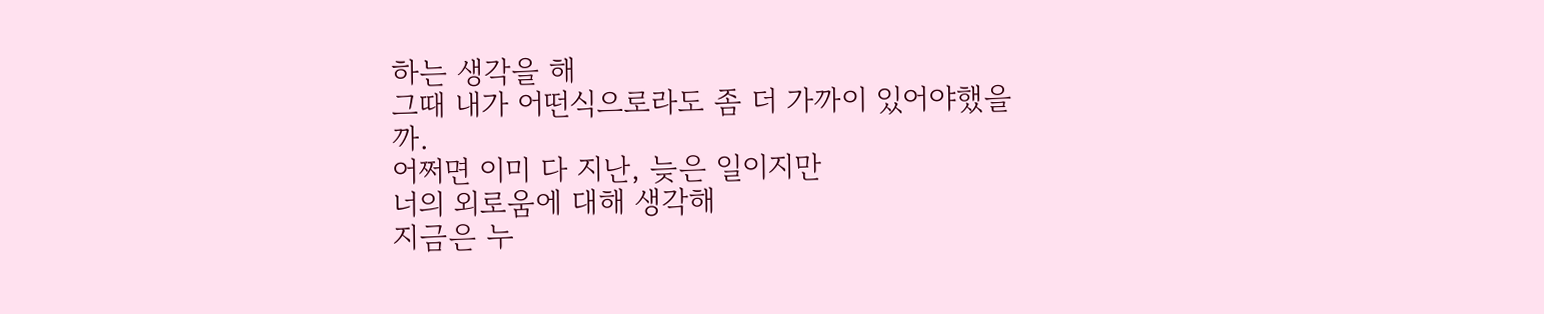하는 생각을 해
그때 내가 어떤식으로라도 좀 더 가까이 있어야했을까.
어쩌면 이미 다 지난, 늦은 일이지만
너의 외로움에 대해 생각해
지금은 누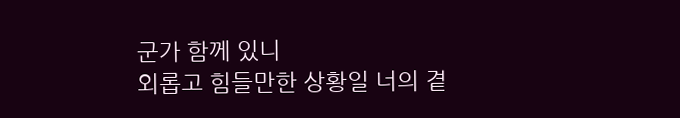군가 함께 있니
외롭고 힘들만한 상황일 너의 곁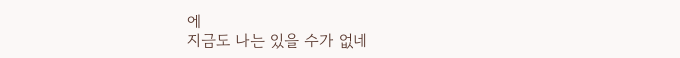에
지금도 나는 있을 수가 없네